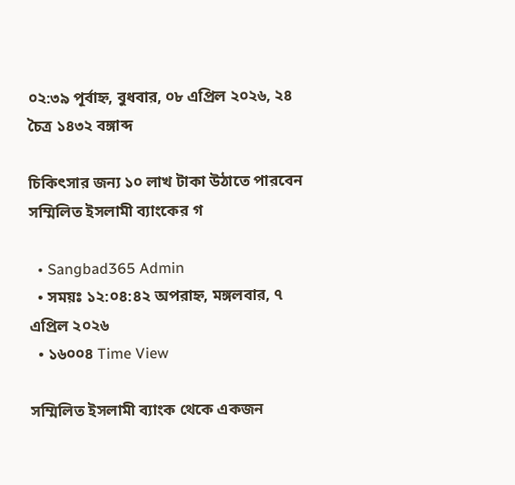০২:৩৯ পূর্বাহ্ন, বুধবার, ০৮ এপ্রিল ২০২৬, ২৪ চৈত্র ১৪৩২ বঙ্গাব্দ

চিকিৎসার জন্য ১০ লাখ টাকা উঠাতে পারবেন সম্মিলিত ইসলামী ব্যাংকের গ

  • Sangbad365 Admin
  • সময়ঃ ১২:০৪:৪২ অপরাহ্ন, মঙ্গলবার, ৭ এপ্রিল ২০২৬
  • ১৬০০৪ Time View

সম্মিলিত ইসলামী ব্যাংক থেকে একজন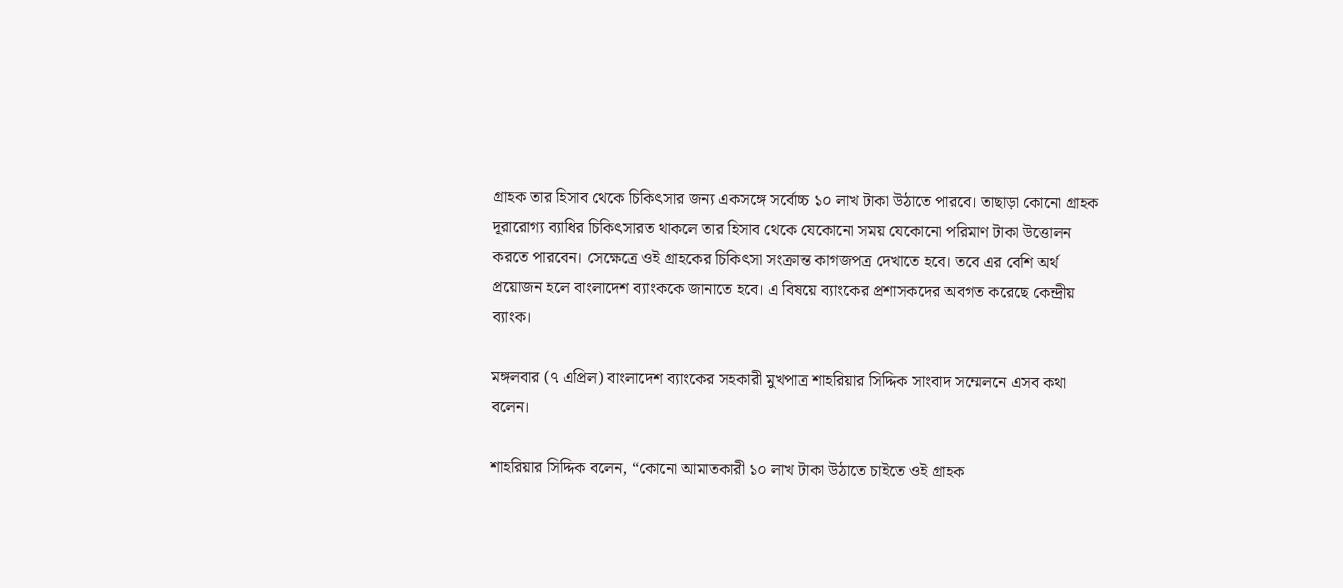গ্রাহক তার হিসাব থেকে চিকিৎসার জন্য একসঙ্গে সর্বোচ্চ ১০ লাখ টাকা উঠাতে পারবে। তাছাড়া কোনো গ্রাহক দূরারোগ্য ব্যাধির চিকিৎসারত থাকলে তার হিসাব থেকে যেকোনো সময় যেকোনো পরিমাণ টাকা উত্তোলন করতে পারবেন। সেক্ষেত্রে ওই গ্রাহকের চিকিৎসা সংক্রান্ত কাগজপত্র দেখাতে হবে। তবে এর বেশি অর্থ প্রয়োজন হলে বাংলাদেশ ব্যাংককে জানাতে হবে। এ বিষয়ে ব্যাংকের প্রশাসকদের অবগত করেছে কেন্দ্রীয় ব্যাংক।

মঙ্গলবার (৭ এপ্রিল) বাংলাদেশ ব্যাংকের সহকারী মুখপাত্র শাহরিয়ার সিদ্দিক সাংবাদ সম্মেলনে এসব কথা বলেন।

শাহরিয়ার সিদ্দিক বলেন, “কোনো আমাতকারী ১০ লাখ টাকা উঠাতে চাইতে ওই গ্রাহক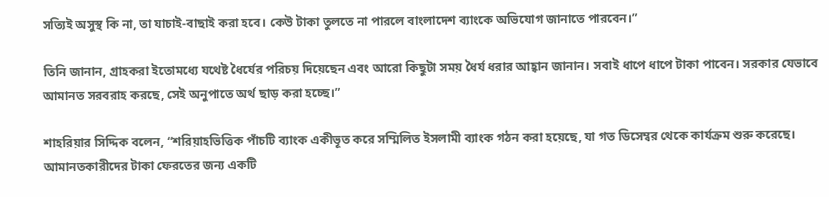সত্যিই অসুস্থ কি না, তা যাচাই-বাছাই করা হবে। কেউ টাকা তুলতে না পারলে বাংলাদেশ ব্যাংকে অভিযোগ জানাতে পারবেন।”

তিনি জানান, গ্রাহকরা ইতোমধ্যে যথেষ্ট ধৈর্যের পরিচয় দিয়েছেন এবং আরো কিছুটা সময় ধৈর্য ধরার আহ্বান জানান। সবাই ধাপে ধাপে টাকা পাবেন। সরকার যেভাবে আমানত সরবরাহ করছে, সেই অনুপাতে অর্থ ছাড় করা হচ্ছে।”

শাহরিয়ার সিদ্দিক বলেন, “শরিয়াহভিত্তিক পাঁচটি ব্যাংক একীভূত করে সম্মিলিত ইসলামী ব্যাংক গঠন করা হয়েছে, যা গত ডিসেম্বর থেকে কার্যক্রম শুরু করেছে। আমানতকারীদের টাকা ফেরতের জন্য একটি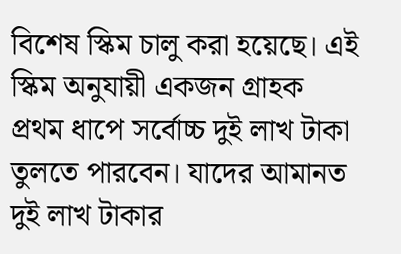বিশেষ স্কিম চালু করা হয়েছে। এই স্কিম অনুযায়ী একজন গ্রাহক প্রথম ধাপে সর্বোচ্চ দুই লাখ টাকা তুলতে পারবেন। যাদের আমানত দুই লাখ টাকার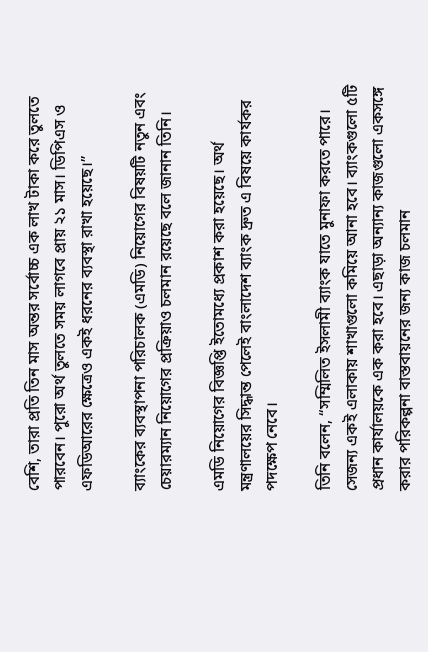বেশি, তারা প্রতি তিন মাস অন্তর সর্বোচ্চ এক লাখ টাকা করে তুলতে পারবেন। পুরো অর্থ তুলতে সময় লাগবে প্রায় ২১ মাস। ডিপিএস ও এফডিআরের ক্ষেত্রেও একই ধরনের ব্যবস্থা রাখা হয়েছে।”

ব্যাংকের ব্যবস্থাপনা পরিচালক (এমডি) নিয়োগের বিষয়টি নতুন এবং চেয়ারম্যান নিয়োগের প্রক্রিয়াও চলমান রয়েছে বলে জানান তিনি।

এমডি নিয়োগের বিজ্ঞপ্তি ইতোমধ্যে প্রকাশ করা হয়েছে। অর্থ মন্ত্রণালয়ের সিদ্ধান্ত পেলেই বাংলাদেশ ব্যাংক দ্রুত এ বিষয়ে কার্যকর পদক্ষেপ নেবে।

তিনি বলেন, “সম্মিলিত ইসলামী ব্যাংক যাতে মুনাফা করতে পারে। সেজন্য একই এলাকায় শাখাগুলো কমিয়ে আনা হবে। ব্যাংকগুলো ৫টি প্রধান কার্যালয়কে এক করা হবে। এছাড়া অন্যান্য কাজগুলো একসঙ্গে করার পরিকল্পনা বাস্তবায়নের জন্য কাজ চলমান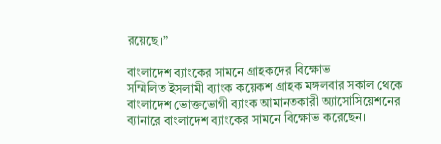রয়েছে।”

বাংলাদেশ ব্যাংকের সামনে গ্রাহকদের বিক্ষোভ
সম্মিলিত ইসলামী ব্যাংক কয়েকশ গ্রাহক মঙ্গলবার সকাল থেকে বাংলাদেশ ভোক্তভোগী ব্যাংক আমানতকারী অ্যাসোসিয়েশনের ব্যানারে বাংলাদেশ ব্যাংকের সামনে বিক্ষোভ করেছেন।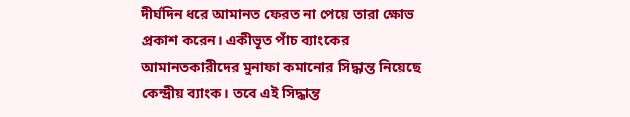দীর্ঘদিন ধরে আমানত ফেরত না পেয়ে তারা ক্ষোভ প্রকাশ করেন। একীভূত পাঁচ ব্যাংকের আমানতকারীদের মুনাফা কমানোর সিদ্ধান্ত নিয়েছে কেন্দ্রীয় ব্যাংক। তবে এই সিদ্ধান্ত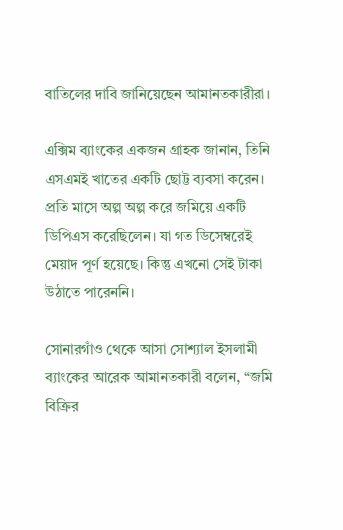বাতিলের দাবি জানিয়েছেন আমানতকারীরা।

এক্সিম ব্যাংকের একজন গ্রাহক জানান, তিনি এসএমই খাতের একটি ছোট্ট ব্যবসা করেন। প্রতি মাসে অল্প অল্প করে জমিয়ে একটি ডিপিএস করেছিলেন। যা গত ডিসেম্বরেই মেয়াদ পূর্ণ হয়েছে। কিন্তু এখনো সেই টাকা উঠাতে পারেননি।

সোনারগাঁও থেকে আসা সোশ্যাল ইসলামী ব্যাংকের আরেক আমানতকারী বলেন, “জমি বিক্রির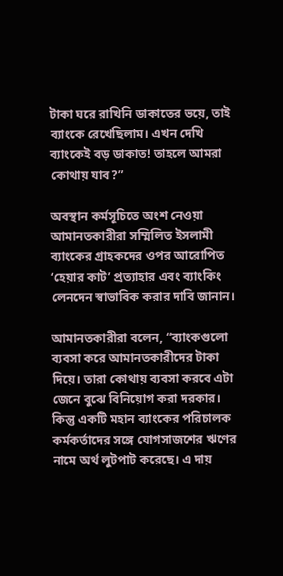টাকা ঘরে রাখিনি ডাকাতের ভয়ে, তাই ব্যাংকে রেখেছিলাম। এখন দেখি ব্যাংকেই বড় ডাকাত! তাহলে আমরা কোথায় যাব?”

অবস্থান কর্মসূচিতে অংশ নেওয়া আমানতকারীরা সম্মিলিত ইসলামী ব্যাংকের গ্রাহকদের ওপর আরোপিত ‘হেয়ার কাট’ প্রত্যাহার এবং ব্যাংকিং লেনদেন স্বাভাবিক করার দাবি জানান।

আমানতকারীরা বলেন, “ব্যাংকগুলো ব্যবসা করে আমানতকারীদের টাকা দিয়ে। তারা কোথায় ব্যবসা করবে এটা জেনে বুঝে বিনিয়োগ করা দরকার। কিন্তু একটি মহান ব্যাংকের পরিচালক কর্মকর্তাদের সঙ্গে যোগসাজশের ঋণের নামে অর্থ লুটপাট করেছে। এ দায়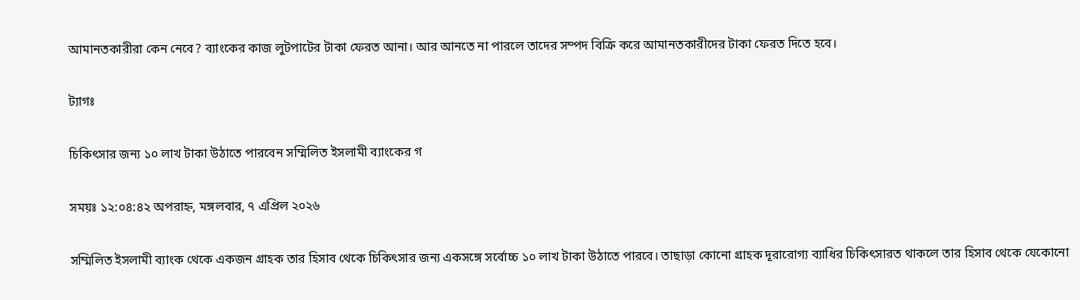আমানতকারীরা কেন নেবে? ব্যাংকের কাজ লুটপাটের টাকা ফেরত আনা। আর আনতে না পারলে তাদের সম্পদ বিক্রি করে আমানতকারীদের টাকা ফেরত দিতে হবে।

ট্যাগঃ

চিকিৎসার জন্য ১০ লাখ টাকা উঠাতে পারবেন সম্মিলিত ইসলামী ব্যাংকের গ

সময়ঃ ১২:০৪:৪২ অপরাহ্ন, মঙ্গলবার, ৭ এপ্রিল ২০২৬

সম্মিলিত ইসলামী ব্যাংক থেকে একজন গ্রাহক তার হিসাব থেকে চিকিৎসার জন্য একসঙ্গে সর্বোচ্চ ১০ লাখ টাকা উঠাতে পারবে। তাছাড়া কোনো গ্রাহক দূরারোগ্য ব্যাধির চিকিৎসারত থাকলে তার হিসাব থেকে যেকোনো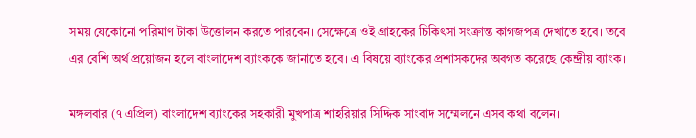সময় যেকোনো পরিমাণ টাকা উত্তোলন করতে পারবেন। সেক্ষেত্রে ওই গ্রাহকের চিকিৎসা সংক্রান্ত কাগজপত্র দেখাতে হবে। তবে এর বেশি অর্থ প্রয়োজন হলে বাংলাদেশ ব্যাংককে জানাতে হবে। এ বিষয়ে ব্যাংকের প্রশাসকদের অবগত করেছে কেন্দ্রীয় ব্যাংক।

মঙ্গলবার (৭ এপ্রিল) বাংলাদেশ ব্যাংকের সহকারী মুখপাত্র শাহরিয়ার সিদ্দিক সাংবাদ সম্মেলনে এসব কথা বলেন।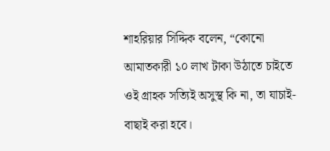শাহরিয়ার সিদ্দিক বলেন, “কোনো আমাতকারী ১০ লাখ টাকা উঠাতে চাইতে ওই গ্রাহক সত্যিই অসুস্থ কি না, তা যাচাই-বাছাই করা হবে।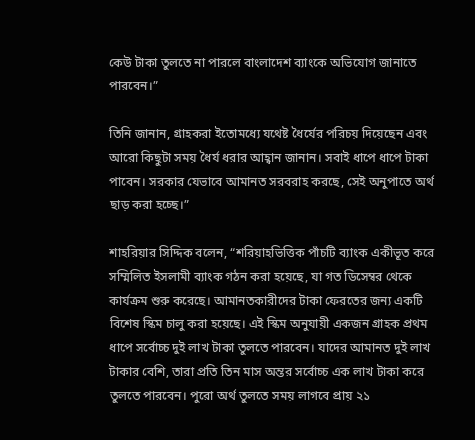কেউ টাকা তুলতে না পারলে বাংলাদেশ ব্যাংকে অভিযোগ জানাতে পারবেন।”

তিনি জানান, গ্রাহকরা ইতোমধ্যে যথেষ্ট ধৈর্যের পরিচয় দিয়েছেন এবং আরো কিছুটা সময় ধৈর্য ধরার আহ্বান জানান। সবাই ধাপে ধাপে টাকা পাবেন। সরকার যেভাবে আমানত সরবরাহ করছে, সেই অনুপাতে অর্থ ছাড় করা হচ্ছে।”

শাহরিয়ার সিদ্দিক বলেন, “শরিয়াহভিত্তিক পাঁচটি ব্যাংক একীভূত করে সম্মিলিত ইসলামী ব্যাংক গঠন করা হয়েছে, যা গত ডিসেম্বর থেকে কার্যক্রম শুরু করেছে। আমানতকারীদের টাকা ফেরতের জন্য একটি বিশেষ স্কিম চালু করা হয়েছে। এই স্কিম অনুযায়ী একজন গ্রাহক প্রথম ধাপে সর্বোচ্চ দুই লাখ টাকা তুলতে পারবেন। যাদের আমানত দুই লাখ টাকার বেশি, তারা প্রতি তিন মাস অন্তর সর্বোচ্চ এক লাখ টাকা করে তুলতে পারবেন। পুরো অর্থ তুলতে সময় লাগবে প্রায় ২১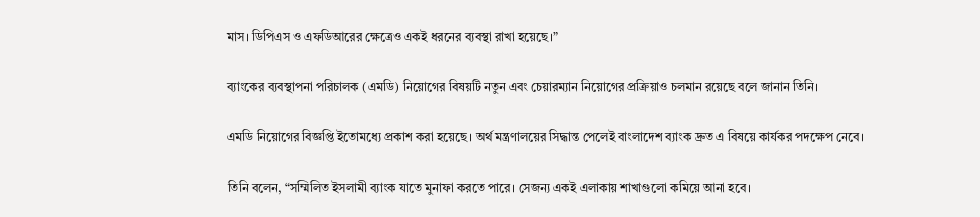মাস। ডিপিএস ও এফডিআরের ক্ষেত্রেও একই ধরনের ব্যবস্থা রাখা হয়েছে।”

ব্যাংকের ব্যবস্থাপনা পরিচালক (এমডি) নিয়োগের বিষয়টি নতুন এবং চেয়ারম্যান নিয়োগের প্রক্রিয়াও চলমান রয়েছে বলে জানান তিনি।

এমডি নিয়োগের বিজ্ঞপ্তি ইতোমধ্যে প্রকাশ করা হয়েছে। অর্থ মন্ত্রণালয়ের সিদ্ধান্ত পেলেই বাংলাদেশ ব্যাংক দ্রুত এ বিষয়ে কার্যকর পদক্ষেপ নেবে।

তিনি বলেন, “সম্মিলিত ইসলামী ব্যাংক যাতে মুনাফা করতে পারে। সেজন্য একই এলাকায় শাখাগুলো কমিয়ে আনা হবে।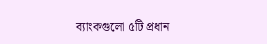ব্যাংকগুলো ৫টি প্রধান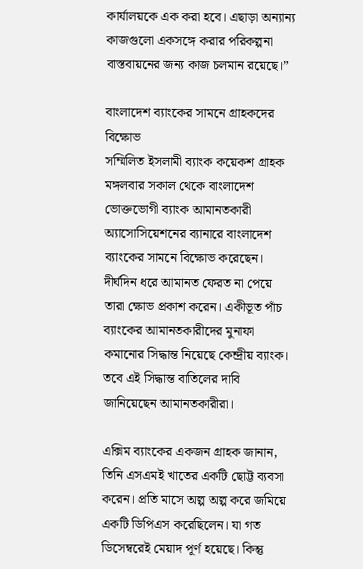কার্যালয়কে এক করা হবে। এছাড়া অন্যান্য কাজগুলো একসঙ্গে করার পরিকল্পনা বাস্তবায়নের জন্য কাজ চলমান রয়েছে।”

বাংলাদেশ ব্যাংকের সামনে গ্রাহকদের বিক্ষোভ
সম্মিলিত ইসলামী ব্যাংক কয়েকশ গ্রাহক মঙ্গলবার সকাল থেকে বাংলাদেশ ভোক্তভোগী ব্যাংক আমানতকারী অ্যাসোসিয়েশনের ব্যানারে বাংলাদেশ ব্যাংকের সামনে বিক্ষোভ করেছেন। দীর্ঘদিন ধরে আমানত ফেরত না পেয়ে তারা ক্ষোভ প্রকাশ করেন। একীভূত পাঁচ ব্যাংকের আমানতকারীদের মুনাফা কমানোর সিদ্ধান্ত নিয়েছে কেন্দ্রীয় ব্যাংক। তবে এই সিদ্ধান্ত বাতিলের দাবি জানিয়েছেন আমানতকারীরা।

এক্সিম ব্যাংকের একজন গ্রাহক জানান, তিনি এসএমই খাতের একটি ছোট্ট ব্যবসা করেন। প্রতি মাসে অল্প অল্প করে জমিয়ে একটি ডিপিএস করেছিলেন। যা গত ডিসেম্বরেই মেয়াদ পূর্ণ হয়েছে। কিন্তু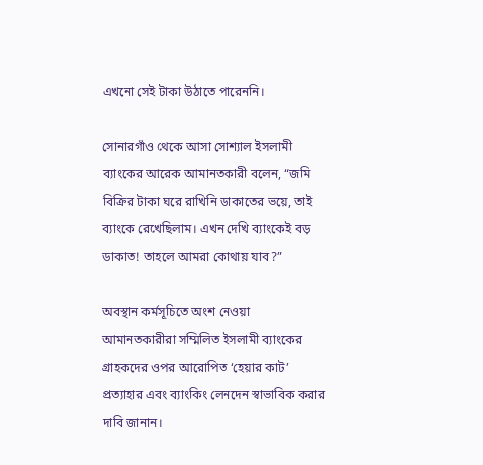এখনো সেই টাকা উঠাতে পারেননি।

সোনারগাঁও থেকে আসা সোশ্যাল ইসলামী ব্যাংকের আরেক আমানতকারী বলেন, “জমি বিক্রির টাকা ঘরে রাখিনি ডাকাতের ভয়ে, তাই ব্যাংকে রেখেছিলাম। এখন দেখি ব্যাংকেই বড় ডাকাত! তাহলে আমরা কোথায় যাব?”

অবস্থান কর্মসূচিতে অংশ নেওয়া আমানতকারীরা সম্মিলিত ইসলামী ব্যাংকের গ্রাহকদের ওপর আরোপিত ‘হেয়ার কাট’ প্রত্যাহার এবং ব্যাংকিং লেনদেন স্বাভাবিক করার দাবি জানান।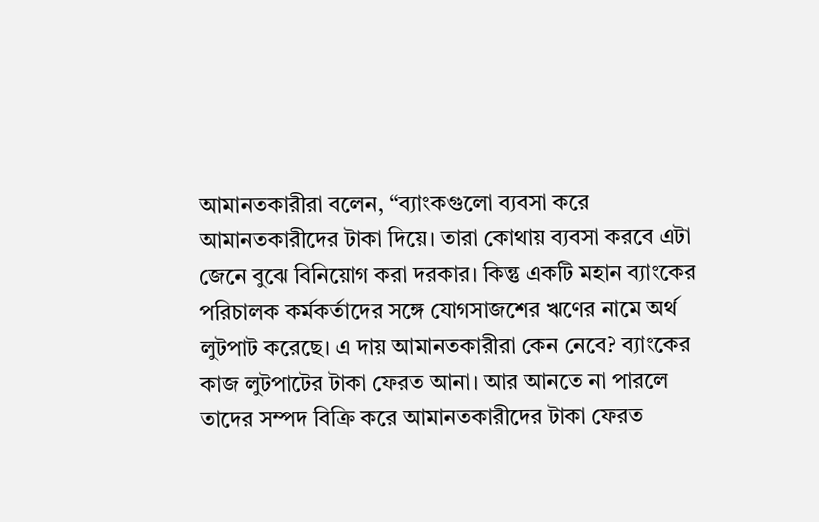আমানতকারীরা বলেন, “ব্যাংকগুলো ব্যবসা করে আমানতকারীদের টাকা দিয়ে। তারা কোথায় ব্যবসা করবে এটা জেনে বুঝে বিনিয়োগ করা দরকার। কিন্তু একটি মহান ব্যাংকের পরিচালক কর্মকর্তাদের সঙ্গে যোগসাজশের ঋণের নামে অর্থ লুটপাট করেছে। এ দায় আমানতকারীরা কেন নেবে? ব্যাংকের কাজ লুটপাটের টাকা ফেরত আনা। আর আনতে না পারলে তাদের সম্পদ বিক্রি করে আমানতকারীদের টাকা ফেরত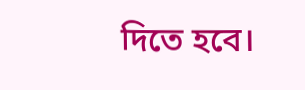দিতে হবে।